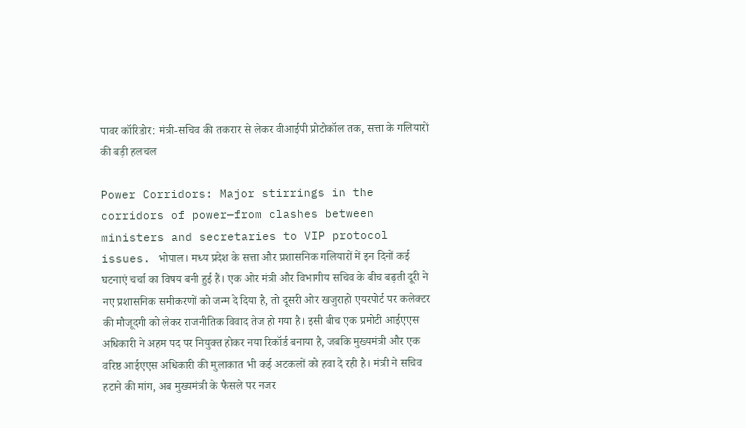पावर कॉरिडोर: मंत्री-सचिव की तकरार से लेकर वीआईपी प्रोटोकॉल तक, सत्ता के गलियारों की बड़ी हलचल

Power Corridors: Major stirrings in the corridors of power—from clashes between ministers and secretaries to VIP protocol issues. भोपाल। मध्य प्रदेश के सत्ता और प्रशासनिक गलियारों में इन दिनों कई घटनाएं चर्चा का विषय बनी हुई हैं। एक ओर मंत्री और विभागीय सचिव के बीच बढ़ती दूरी ने नए प्रशासनिक समीकरणों को जन्म दे दिया है, तो दूसरी ओर खजुराहो एयरपोर्ट पर कलेक्टर की मौजूदगी को लेकर राजनीतिक विवाद तेज हो गया है। इसी बीच एक प्रमोटी आईएएस अधिकारी ने अहम पद पर नियुक्त होकर नया रिकॉर्ड बनाया है, जबकि मुख्यमंत्री और एक वरिष्ठ आईएएस अधिकारी की मुलाकात भी कई अटकलों को हवा दे रही है। मंत्री ने सचिव हटाने की मांग, अब मुख्यमंत्री के फैसले पर नजर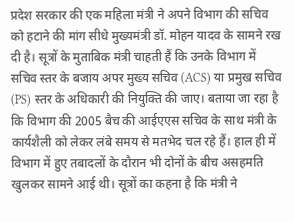प्रदेश सरकार की एक महिला मंत्री ने अपने विभाग की सचिव को हटाने की मांग सीधे मुख्यमंत्री डॉ. मोहन यादव के सामने रख दी है। सूत्रों के मुताबिक मंत्री चाहती हैं कि उनके विभाग में सचिव स्तर के बजाय अपर मुख्य सचिव (ACS) या प्रमुख सचिव (PS) स्तर के अधिकारी की नियुक्ति की जाए। बताया जा रहा है कि विभाग की 2005 बैच की आईएएस सचिव के साथ मंत्री के कार्यशैली को लेकर लंबे समय से मतभेद चल रहे हैं। हाल ही में विभाग में हुए तबादलों के दौरान भी दोनों के बीच असहमति खुलकर सामने आई थी। सूत्रों का कहना है कि मंत्री ने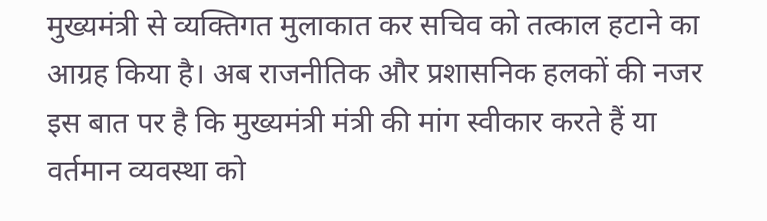मुख्यमंत्री से व्यक्तिगत मुलाकात कर सचिव को तत्काल हटाने का आग्रह किया है। अब राजनीतिक और प्रशासनिक हलकों की नजर इस बात पर है कि मुख्यमंत्री मंत्री की मांग स्वीकार करते हैं या वर्तमान व्यवस्था को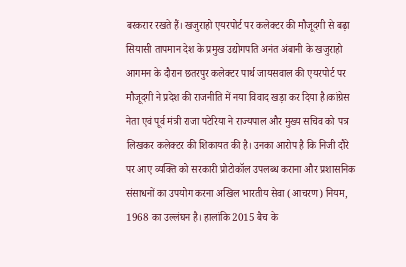बरकरार रखते हैं। खजुराहो एयरपोर्ट पर कलेक्टर की मौजूदगी से बढ़ा सियासी तापमान देश के प्रमुख उद्योगपति अनंत अंबानी के खजुराहो आगमन के दौरान छतरपुर कलेक्टर पार्थ जायसवाल की एयरपोर्ट पर मौजूदगी ने प्रदेश की राजनीति में नया विवाद खड़ा कर दिया है।कांग्रेस नेता एवं पूर्व मंत्री राजा पटेरिया ने राज्यपाल और मुख्य सचिव को पत्र लिखकर कलेक्टर की शिकायत की है। उनका आरोप है कि निजी दौरे पर आए व्यक्ति को सरकारी प्रोटोकॉल उपलब्ध कराना और प्रशासनिक संसाधनों का उपयोग करना अखिल भारतीय सेवा (आचरण) नियम, 1968 का उल्लंघन है। हालांकि 2015 बैच के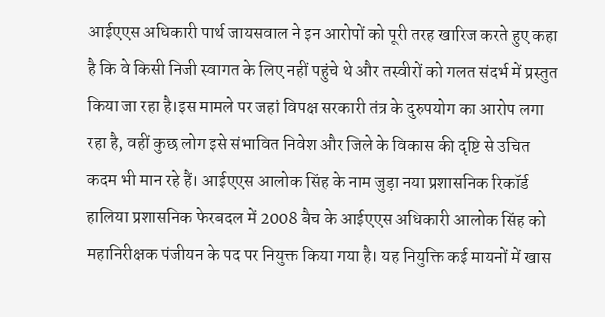आईएएस अधिकारी पार्थ जायसवाल ने इन आरोपों को पूरी तरह खारिज करते हुए कहा है कि वे किसी निजी स्वागत के लिए नहीं पहुंचे थे और तस्वीरों को गलत संदर्भ में प्रस्तुत किया जा रहा है।इस मामले पर जहां विपक्ष सरकारी तंत्र के दुरुपयोग का आरोप लगा रहा है, वहीं कुछ लोग इसे संभावित निवेश और जिले के विकास की दृष्टि से उचित कदम भी मान रहे हैं। आईएएस आलोक सिंह के नाम जुड़ा नया प्रशासनिक रिकॉर्ड हालिया प्रशासनिक फेरबदल में 2008 बैच के आईएएस अधिकारी आलोक सिंह को महानिरीक्षक पंजीयन के पद पर नियुक्त किया गया है। यह नियुक्ति कई मायनों में खास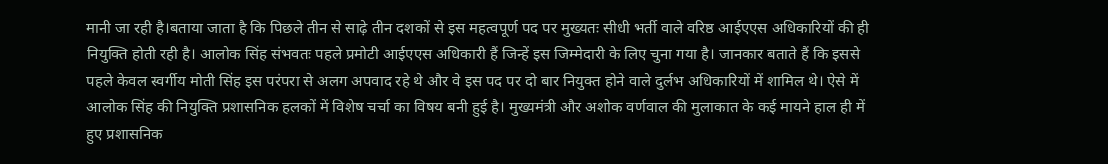मानी जा रही है।बताया जाता है कि पिछले तीन से साढ़े तीन दशकों से इस महत्वपूर्ण पद पर मुख्यतः सीधी भर्ती वाले वरिष्ठ आईएएस अधिकारियों की ही नियुक्ति होती रही है। आलोक सिंह संभवतः पहले प्रमोटी आईएएस अधिकारी हैं जिन्हें इस जिम्मेदारी के लिए चुना गया है। जानकार बताते हैं कि इससे पहले केवल स्वर्गीय मोती सिंह इस परंपरा से अलग अपवाद रहे थे और वे इस पद पर दो बार नियुक्त होने वाले दुर्लभ अधिकारियों में शामिल थे। ऐसे में आलोक सिंह की नियुक्ति प्रशासनिक हलकों में विशेष चर्चा का विषय बनी हुई है। मुख्यमंत्री और अशोक वर्णवाल की मुलाकात के कई मायने हाल ही में हुए प्रशासनिक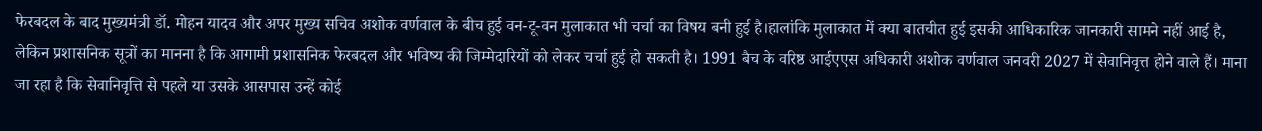फेरबदल के बाद मुख्यमंत्री डॉ. मोहन यादव और अपर मुख्य सचिव अशोक वर्णवाल के बीच हुई वन-टू-वन मुलाकात भी चर्चा का विषय बनी हुई है।हालांकि मुलाकात में क्या बातचीत हुई इसकी आधिकारिक जानकारी सामने नहीं आई है, लेकिन प्रशासनिक सूत्रों का मानना है कि आगामी प्रशासनिक फेरबदल और भविष्य की जिम्मेदारियों को लेकर चर्चा हुई हो सकती है। 1991 बैच के वरिष्ठ आईएएस अधिकारी अशोक वर्णवाल जनवरी 2027 में सेवानिवृत्त होने वाले हैं। माना जा रहा है कि सेवानिवृत्ति से पहले या उसके आसपास उन्हें कोई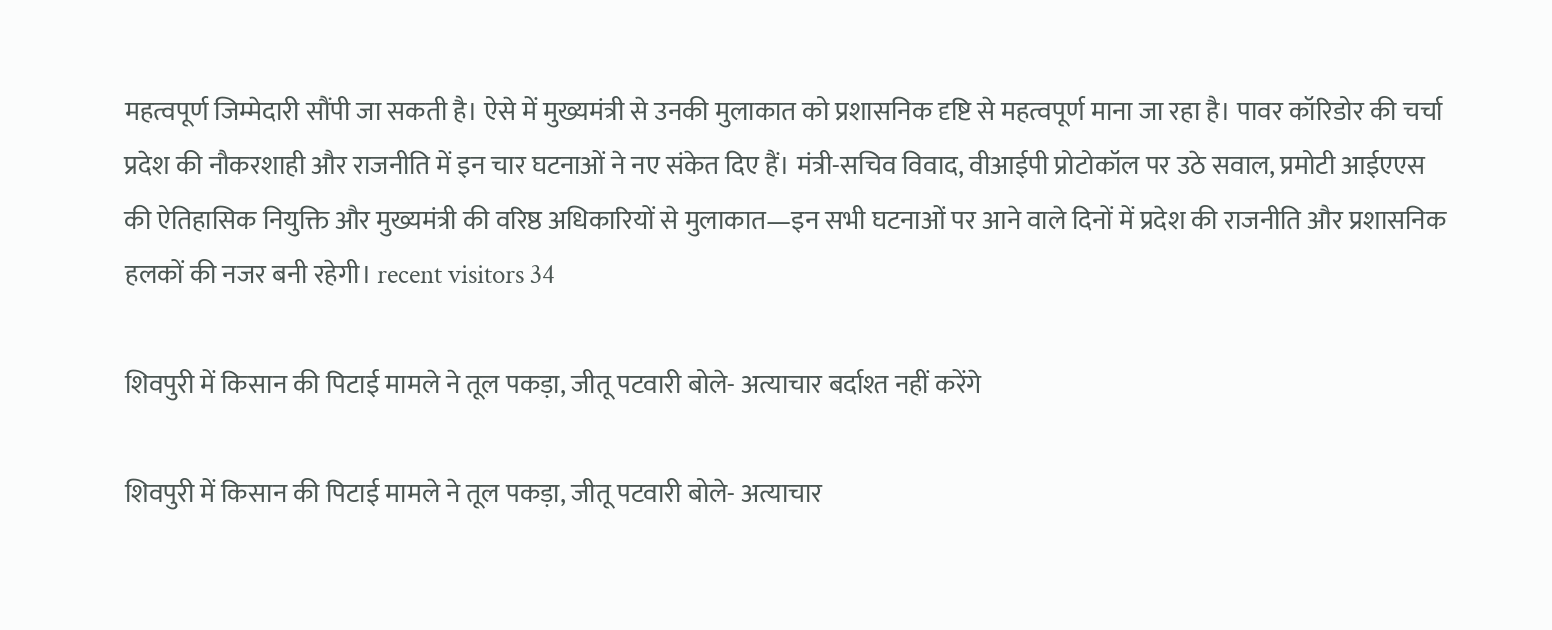महत्वपूर्ण जिम्मेदारी सौंपी जा सकती है। ऐसे में मुख्यमंत्री से उनकी मुलाकात को प्रशासनिक दृष्टि से महत्वपूर्ण माना जा रहा है। पावर कॉरिडोर की चर्चा प्रदेश की नौकरशाही और राजनीति में इन चार घटनाओं ने नए संकेत दिए हैं। मंत्री-सचिव विवाद, वीआईपी प्रोटोकॉल पर उठे सवाल, प्रमोटी आईएएस की ऐतिहासिक नियुक्ति और मुख्यमंत्री की वरिष्ठ अधिकारियों से मुलाकात—इन सभी घटनाओं पर आने वाले दिनों में प्रदेश की राजनीति और प्रशासनिक हलकों की नजर बनी रहेगी। recent visitors 34

शिवपुरी में किसान की पिटाई मामले ने तूल पकड़ा, जीतू पटवारी बोले- अत्याचार बर्दाश्त नहीं करेंगे

शिवपुरी में किसान की पिटाई मामले ने तूल पकड़ा, जीतू पटवारी बोले- अत्याचार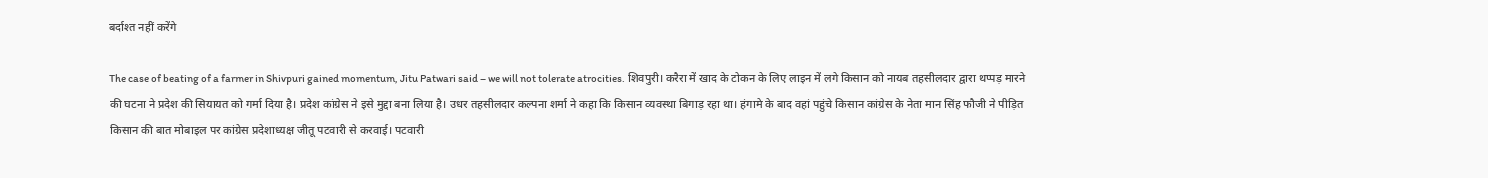बर्दाश्त नहीं करेंगे

The case of beating of a farmer in Shivpuri gained momentum, Jitu Patwari said – we will not tolerate atrocities. शिवपुरी। करैरा में खाद के टोकन के लिए लाइन में लगे किसान को नायब तहसीलदार द्वारा थप्पड़ मारने की घटना ने प्रदेश की सियायत को गर्मा दिया है। प्रदेश कांग्रेस ने इसे मुद्दा बना लिया है। उधर तहसीलदार कल्पना शर्मा ने कहा कि किसान व्यवस्था बिगाड़ रहा था। हंगामे के बाद वहां पहुंचे किसान कांग्रेस के नेता मान सिंह फौजी ने पीड़ित किसान की बात मोबाइल पर कांग्रेस प्रदेशाध्यक्ष जीतू पटवारी से करवाई। पटवारी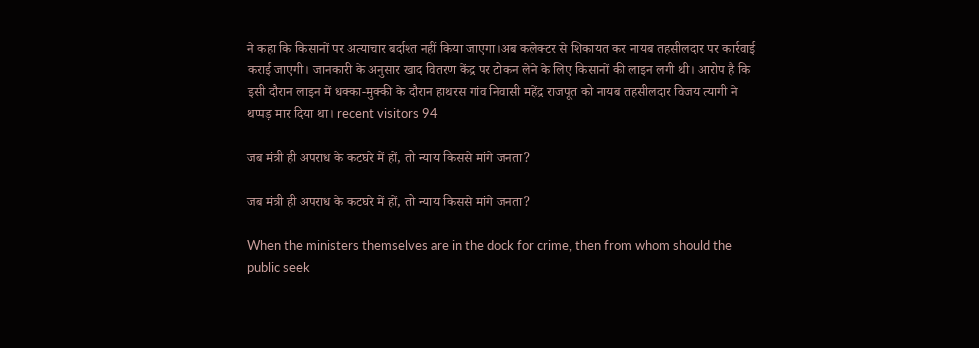ने कहा कि किसानों पर अत्याचार बर्दाश्त नहीं किया जाएगा।अब कलेक्टर से शिकायत कर नायब तहसीलदार पर कार्रवाई कराई जाएगी। जानकारी के अनुसार खाद वितरण केंद्र पर टोकन लेने के लिए किसानों की लाइन लगी थी। आरोप है कि इसी दौरान लाइन में धक्का-मुक्की के दौरान हाथरस गांव निवासी महेंद्र राजपूत को नायब तहसीलदार विजय त्यागी ने थप्पड़ मार दिया था। recent visitors 94

जब मंत्री ही अपराध के कटघरे में हों, तो न्याय किससे मांगे जनता?

जब मंत्री ही अपराध के कटघरे में हों, तो न्याय किससे मांगे जनता?

When the ministers themselves are in the dock for crime, then from whom should the public seek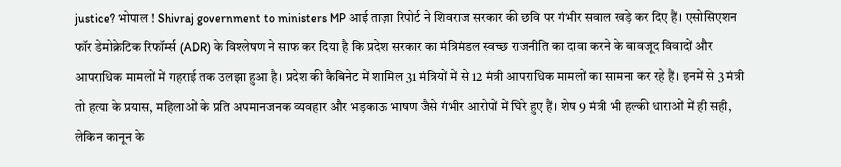justice? भोपाल ! Shivraj government to ministers MP आई ताज़ा रिपोर्ट ने शिवराज सरकार की छवि पर गंभीर सवाल खड़े कर दिए हैं। एसोसिएशन फॉर डेमोक्रेटिक रिफॉर्म्स (ADR) के विश्लेषण ने साफ कर दिया है कि प्रदेश सरकार का मंत्रिमंडल स्वच्छ राजनीति का दावा करने के बावजूद विवादों और आपराधिक मामलों में गहराई तक उलझा हुआ है। प्रदेश की कैबिनेट में शामिल 31 मंत्रियों में से 12 मंत्री आपराधिक मामलों का सामना कर रहे हैं। इनमें से 3 मंत्री तो हत्या के प्रयास, महिलाओं के प्रति अपमानजनक व्यवहार और भड़काऊ भाषण जैसे गंभीर आरोपों में घिरे हुए हैं। शेष 9 मंत्री भी हल्की धाराओं में ही सही, लेकिन कानून के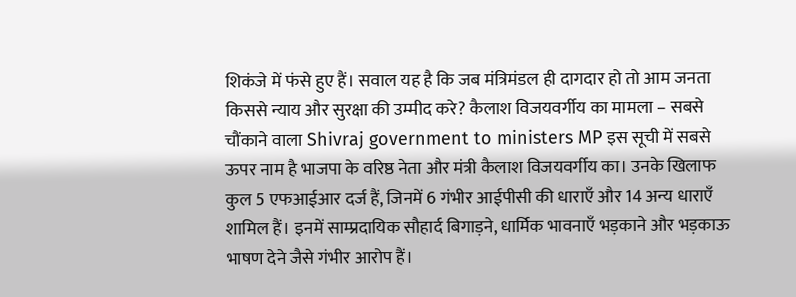शिकंजे में फंसे हुए हैं। सवाल यह है कि जब मंत्रिमंडल ही दागदार हो तो आम जनता किससे न्याय और सुरक्षा की उम्मीद करे? कैलाश विजयवर्गीय का मामला – सबसे चौंकाने वाला Shivraj government to ministers MP इस सूची में सबसे ऊपर नाम है भाजपा के वरिष्ठ नेता और मंत्री कैलाश विजयवर्गीय का। उनके खिलाफ कुल 5 एफआईआर दर्ज हैं, जिनमें 6 गंभीर आईपीसी की धाराएँ और 14 अन्य धाराएँ शामिल हैं। इनमें साम्प्रदायिक सौहार्द बिगाड़ने, धार्मिक भावनाएँ भड़काने और भड़काऊ भाषण देने जैसे गंभीर आरोप हैं।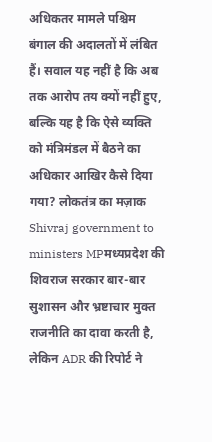अधिकतर मामले पश्चिम बंगाल की अदालतों में लंबित हैं। सवाल यह नहीं है कि अब तक आरोप तय क्यों नहीं हुए, बल्कि यह है कि ऐसे व्यक्ति को मंत्रिमंडल में बैठने का अधिकार आखिर कैसे दिया गया? लोकतंत्र का मज़ाक Shivraj government to ministers MPमध्यप्रदेश की शिवराज सरकार बार-बार सुशासन और भ्रष्टाचार मुक्त राजनीति का दावा करती है, लेकिन ADR की रिपोर्ट ने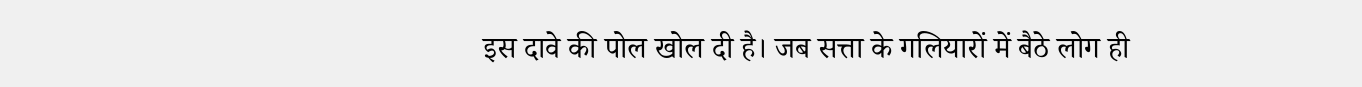इस दावे की पोल खोल दी है। जब सत्ता के गलियारों में बैठे लोग ही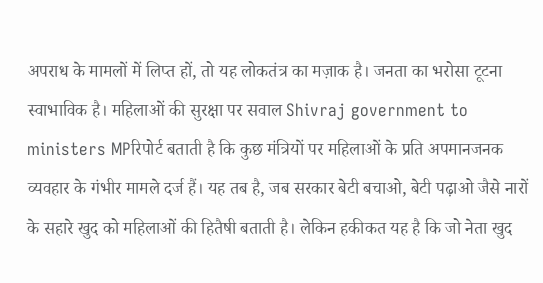अपराध के मामलों में लिप्त हों, तो यह लोकतंत्र का मज़ाक है। जनता का भरोसा टूटना स्वाभाविक है। महिलाओं की सुरक्षा पर सवाल Shivraj government to ministers MPरिपोर्ट बताती है कि कुछ मंत्रियों पर महिलाओं के प्रति अपमानजनक व्यवहार के गंभीर मामले दर्ज हैं। यह तब है, जब सरकार बेटी बचाओ, बेटी पढ़ाओ जैसे नारों के सहारे खुद को महिलाओं की हितैषी बताती है। लेकिन हकीकत यह है कि जो नेता खुद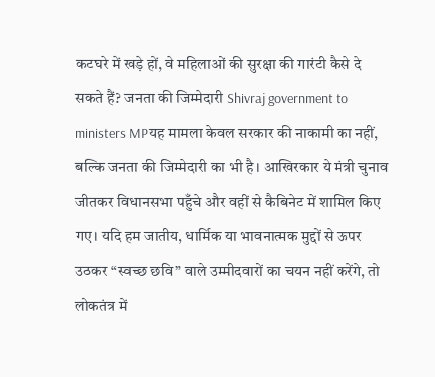कटघरे में खड़े हों, वे महिलाओं की सुरक्षा की गारंटी कैसे दे सकते हैं? जनता की जिम्मेदारी Shivraj government to ministers MPयह मामला केवल सरकार की नाकामी का नहीं, बल्कि जनता की जिम्मेदारी का भी है। आखिरकार ये मंत्री चुनाव जीतकर विधानसभा पहुँचे और वहीं से कैबिनेट में शामिल किए गए। यदि हम जातीय, धार्मिक या भावनात्मक मुद्दों से ऊपर उठकर “स्वच्छ छवि” वाले उम्मीदवारों का चयन नहीं करेंगे, तो लोकतंत्र में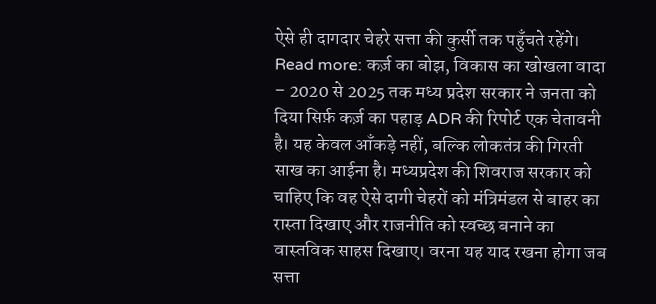ऐसे ही दागदार चेहरे सत्ता की कुर्सी तक पहुँचते रहेंगे। Read more: कर्ज़ का बोझ, विकास का खोखला वादा – 2020 से 2025 तक मध्य प्रदेश सरकार ने जनता को दिया सिर्फ़ कर्ज़ का पहाड़ ADR की रिपोर्ट एक चेतावनी है। यह केवल आँकड़े नहीं, बल्कि लोकतंत्र की गिरती साख का आईना है। मध्यप्रदेश की शिवराज सरकार को चाहिए कि वह ऐसे दागी चेहरों को मंत्रिमंडल से बाहर का रास्ता दिखाए और राजनीति को स्वच्छ बनाने का वास्तविक साहस दिखाए। वरना यह याद रखना होगा जब सत्ता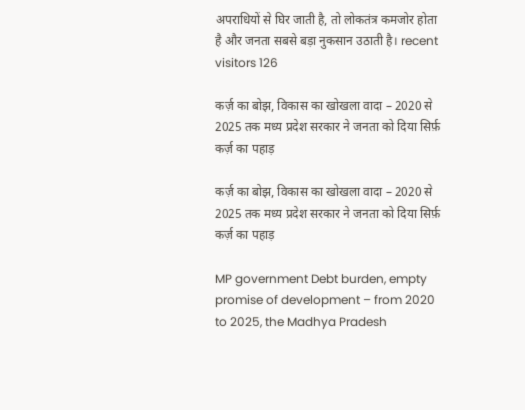अपराधियों से घिर जाती है, तो लोकतंत्र कमजोर होता है और जनता सबसे बड़ा नुकसान उठाती है। recent visitors 126

कर्ज़ का बोझ, विकास का खोखला वादा – 2020 से 2025 तक मध्य प्रदेश सरकार ने जनता को दिया सिर्फ़ कर्ज़ का पहाड़

कर्ज़ का बोझ, विकास का खोखला वादा – 2020 से 2025 तक मध्य प्रदेश सरकार ने जनता को दिया सिर्फ़ कर्ज़ का पहाड़

MP government Debt burden, empty promise of development – from 2020 to 2025, the Madhya Pradesh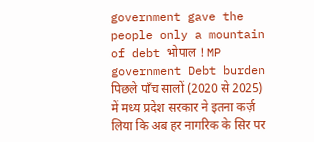government gave the people only a mountain of debt भोपाल ! MP government Debt burden पिछले पाँच सालों (2020 से 2025) में मध्य प्रदेश सरकार ने इतना कर्ज़ लिया कि अब हर नागरिक के सिर पर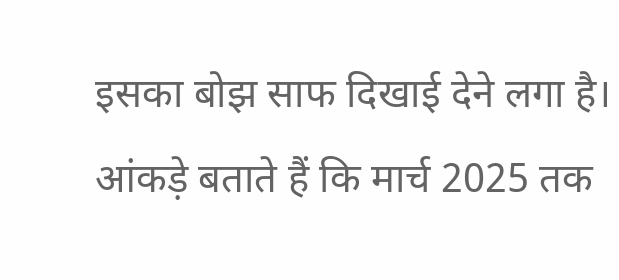इसका बोझ साफ दिखाई देने लगा है। आंकड़े बताते हैं कि मार्च 2025 तक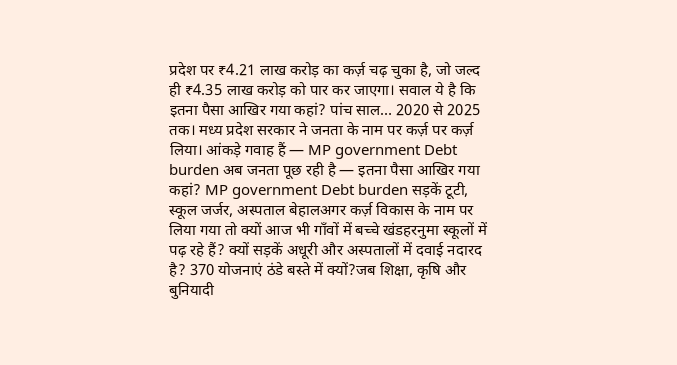प्रदेश पर ₹4.21 लाख करोड़ का कर्ज़ चढ़ चुका है, जो जल्द ही ₹4.35 लाख करोड़ को पार कर जाएगा। सवाल ये है कि इतना पैसा आखिर गया कहां? पांच साल… 2020 से 2025 तक। मध्य प्रदेश सरकार ने जनता के नाम पर कर्ज़ पर कर्ज़ लिया। आंकड़े गवाह हैं — MP government Debt burden अब जनता पूछ रही है — इतना पैसा आखिर गया कहां? MP government Debt burden सड़कें टूटी, स्कूल जर्जर, अस्पताल बेहालअगर कर्ज़ विकास के नाम पर लिया गया तो क्यों आज भी गाँवों में बच्चे खंडहरनुमा स्कूलों में पढ़ रहे हैं? क्यों सड़कें अधूरी और अस्पतालों में दवाई नदारद है? 370 योजनाएं ठंडे बस्ते में क्यों?जब शिक्षा, कृषि और बुनियादी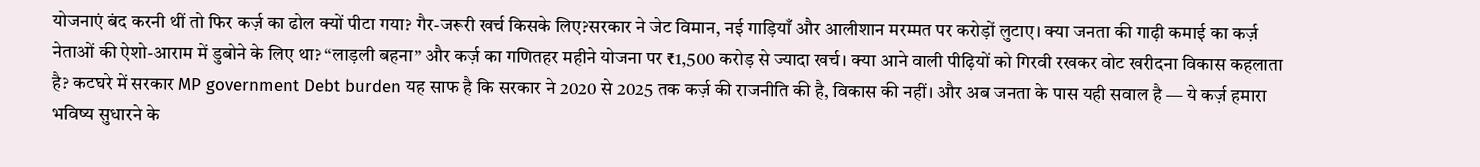योजनाएं बंद करनी थीं तो फिर कर्ज़ का ढोल क्यों पीटा गया? गैर-जरूरी खर्च किसके लिए?सरकार ने जेट विमान, नई गाड़ियाँ और आलीशान मरम्मत पर करोड़ों लुटाए। क्या जनता की गाढ़ी कमाई का कर्ज़ नेताओं की ऐशो-आराम में डुबोने के लिए था? “लाड़ली बहना” और कर्ज़ का गणितहर महीने योजना पर ₹1,500 करोड़ से ज्यादा खर्च। क्या आने वाली पीढ़ियों को गिरवी रखकर वोट खरीदना विकास कहलाता है? कटघरे में सरकार MP government Debt burden यह साफ है कि सरकार ने 2020 से 2025 तक कर्ज़ की राजनीति की है, विकास की नहीं। और अब जनता के पास यही सवाल है — ये कर्ज़ हमारा भविष्य सुधारने के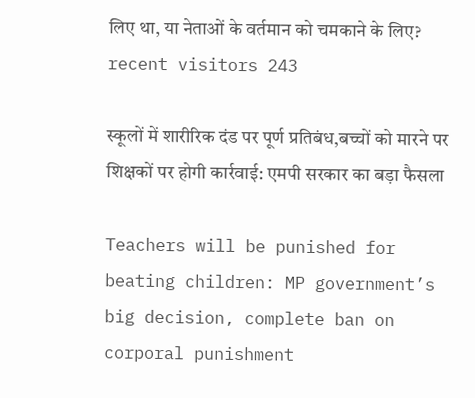लिए था, या नेताओं के वर्तमान को चमकाने के लिए? recent visitors 243

स्कूलों में शारीरिक दंड पर पूर्ण प्रतिबंध,बच्चों को मारने पर शिक्षकों पर होगी कार्रवाई: एमपी सरकार का बड़ा फैसला

Teachers will be punished for beating children: MP government’s big decision, complete ban on corporal punishment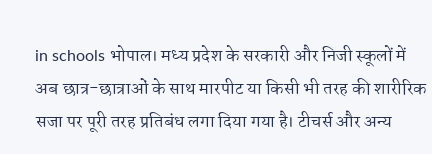in schools भोपाल। मध्य प्रदेश के सरकारी और निजी स्कूलों में अब छात्र-छात्राओं के साथ मारपीट या किसी भी तरह की शारीरिक सजा पर पूरी तरह प्रतिबंध लगा दिया गया है। टीचर्स और अन्य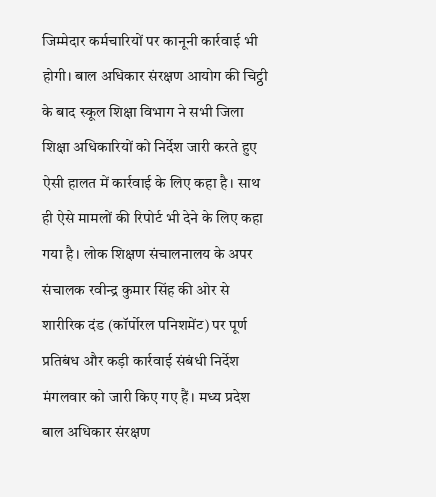जिम्मेदार कर्मचारियों पर कानूनी कार्रवाई भी होगी। बाल अधिकार संरक्षण आयोग की चिट्ठी के बाद स्कूल शिक्षा विभाग ने सभी जिला शिक्षा अधिकारियों को निर्देश जारी करते हुए ऐसी हालत में कार्रवाई के लिए कहा है। साथ ही ऐसे मामलों की रिपोर्ट भी देने के लिए कहा गया है। लोक शिक्षण संचालनालय के अपर संचालक रवीन्द्र कुमार सिंह की ओर से शारीरिक दंड (कॉर्पोरल पनिशमेंट) पर पूर्ण प्रतिबंध और कड़ी कार्रवाई संबंधी निर्देश मंगलवार को जारी किए गए हैं। मध्य प्रदेश बाल अधिकार संरक्षण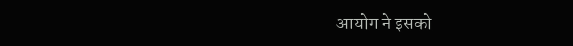आयोग ने इसको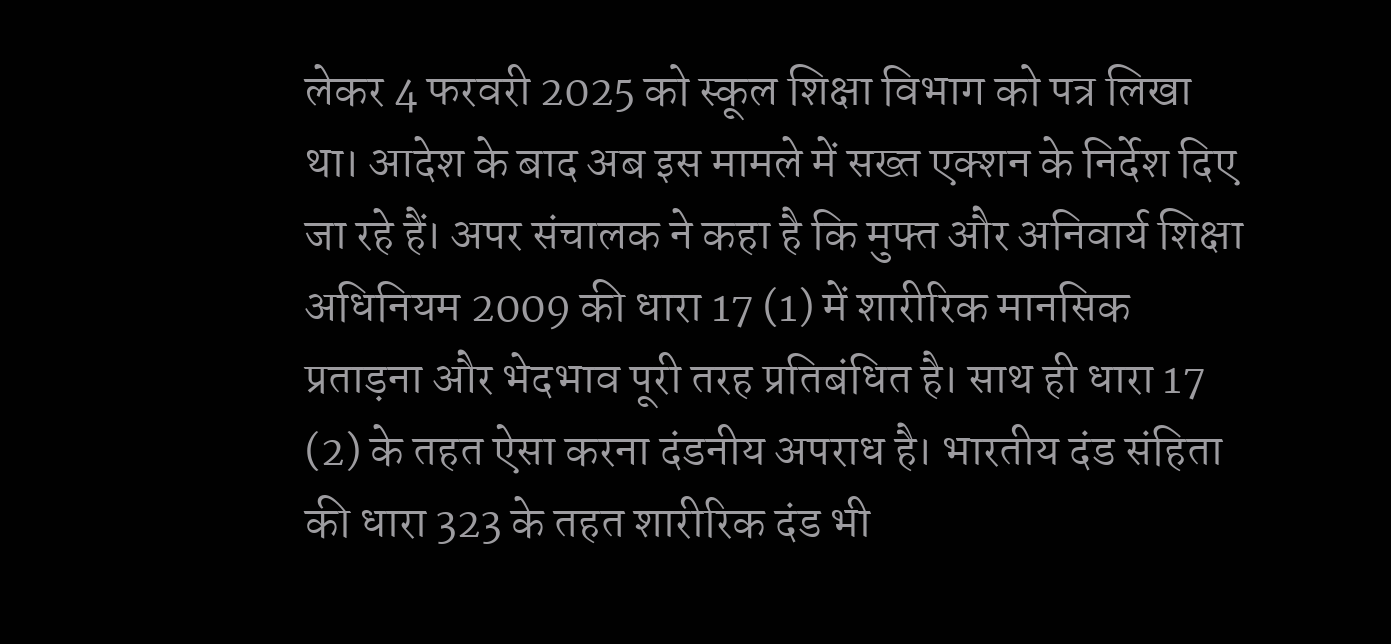लेकर 4 फरवरी 2025 को स्कूल शिक्षा विभाग को पत्र लिखा था। आदेश के बाद अब इस मामले में सख्त एक्शन के निर्देश दिए जा रहे हैं। अपर संचालक ने कहा है कि मुफ्त और अनिवार्य शिक्षा अधिनियम 2009 की धारा 17 (1) में शारीरिक मानसिक प्रताड़ना और भेदभाव पूरी तरह प्रतिबंधित है। साथ ही धारा 17 (2) के तहत ऐसा करना दंडनीय अपराध है। भारतीय दंड संहिता की धारा 323 के तहत शारीरिक दंड भी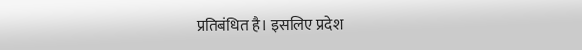प्रतिबंधित है। इसलिए प्रदेश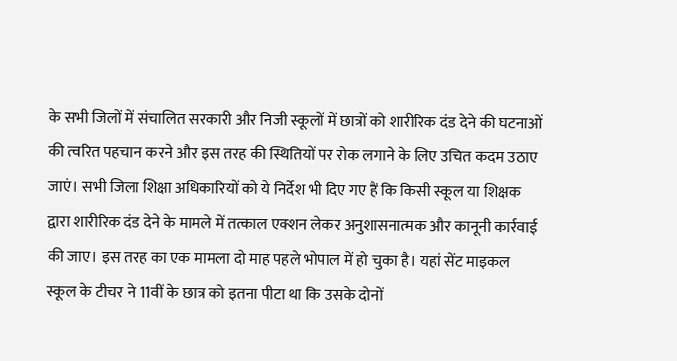के सभी जिलों में संचालित सरकारी और निजी स्कूलों में छात्रों को शारीरिक दंड देने की घटनाओं की त्वरित पहचान करने और इस तरह की स्थितियों पर रोक लगाने के लिए उचित कदम उठाए जाएं। सभी जिला शिक्षा अधिकारियों को ये निर्देश भी दिए गए हैं कि किसी स्कूल या शिक्षक द्वारा शारीरिक दंड देने के मामले में तत्काल एक्शन लेकर अनुशासनात्मक और कानूनी कार्रवाई की जाए। इस तरह का एक मामला दो माह पहले भोपाल में हो चुका है। यहां सेंट माइकल स्कूल के टीचर ने 11वीं के छात्र को इतना पीटा था कि उसके दोनों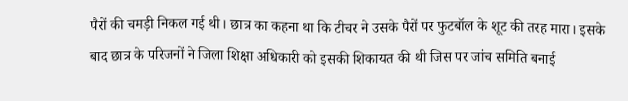पैरों की चमड़ी निकल गई थी। छात्र का कहना था कि टीचर ने उसके पैरों पर फुटबॉल के शूट की तरह मारा। इसके बाद छात्र के परिजनों ने जिला शिक्षा अधिकारी को इसकी शिकायत की थी जिस पर जांच समिति बनाई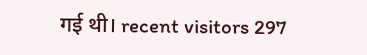गई थी। recent visitors 297